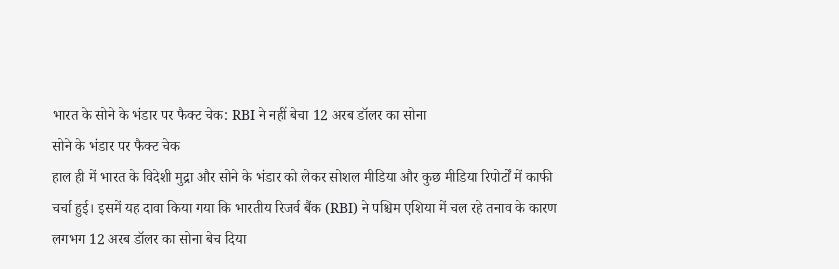भारत के सोने के भंडार पर फैक्ट चेक: RBI ने नहीं बेचा 12 अरब डॉलर का सोना
सोने के भंडार पर फैक्ट चेक
हाल ही में भारत के विदेशी मुद्रा और सोने के भंडार को लेकर सोशल मीडिया और कुछ मीडिया रिपोर्टों में काफी चर्चा हुई। इसमें यह दावा किया गया कि भारतीय रिजर्व बैंक (RBI) ने पश्चिम एशिया में चल रहे तनाव के कारण लगभग 12 अरब डॉलर का सोना बेच दिया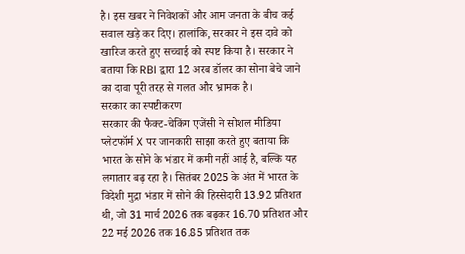है। इस खबर ने निवेशकों और आम जनता के बीच कई सवाल खड़े कर दिए। हालांकि, सरकार ने इस दावे को खारिज करते हुए सच्चाई को स्पष्ट किया है। सरकार ने बताया कि RBI द्वारा 12 अरब डॉलर का सोना बेचे जाने का दावा पूरी तरह से गलत और भ्रामक है।
सरकार का स्पष्टीकरण
सरकार की फैक्ट-चेकिंग एजेंसी ने सोशल मीडिया प्लेटफॉर्म X पर जानकारी साझा करते हुए बताया कि भारत के सोने के भंडार में कमी नहीं आई है, बल्कि यह लगातार बढ़ रहा है। सितंबर 2025 के अंत में भारत के विदेशी मुद्रा भंडार में सोने की हिस्सेदारी 13.92 प्रतिशत थी, जो 31 मार्च 2026 तक बढ़कर 16.70 प्रतिशत और 22 मई 2026 तक 16.85 प्रतिशत तक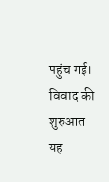पहुंच गई।
विवाद की शुरुआत
यह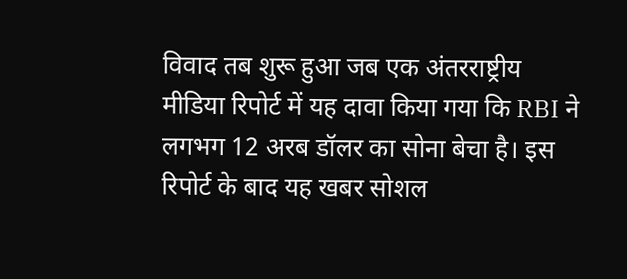विवाद तब शुरू हुआ जब एक अंतरराष्ट्रीय मीडिया रिपोर्ट में यह दावा किया गया कि RBI ने लगभग 12 अरब डॉलर का सोना बेचा है। इस रिपोर्ट के बाद यह खबर सोशल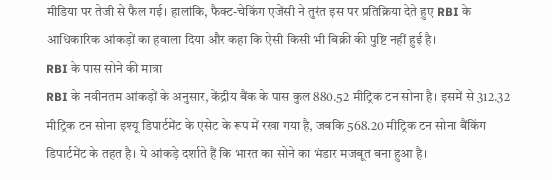मीडिया पर तेजी से फैल गई। हालांकि, फैक्ट-चेकिंग एजेंसी ने तुरंत इस पर प्रतिक्रिया देते हुए RBI के आधिकारिक आंकड़ों का हवाला दिया और कहा कि ऐसी किसी भी बिक्री की पुष्टि नहीं हुई है।
RBI के पास सोने की मात्रा
RBI के नवीनतम आंकड़ों के अनुसार, केंद्रीय बैंक के पास कुल 880.52 मीट्रिक टन सोना है। इसमें से 312.32 मीट्रिक टन सोना इश्यू डिपार्टमेंट के एसेट के रूप में रखा गया है, जबकि 568.20 मीट्रिक टन सोना बैंकिंग डिपार्टमेंट के तहत है। ये आंकड़े दर्शाते हैं कि भारत का सोने का भंडार मजबूत बना हुआ है।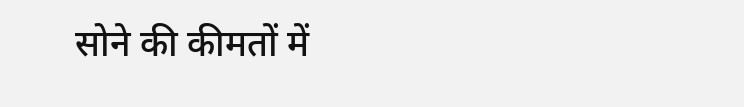सोने की कीमतों में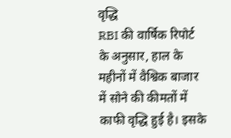वृद्धि
RBI की वार्षिक रिपोर्ट के अनुसार, हाल के महीनों में वैश्विक बाजार में सोने की कीमतों में काफी वृद्धि हुई है। इसके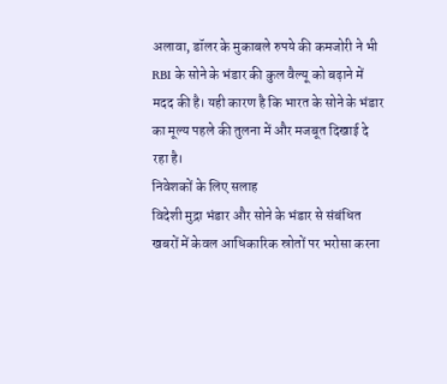अलावा, डॉलर के मुकाबले रुपये की कमजोरी ने भी RBI के सोने के भंडार की कुल वैल्यू को बढ़ाने में मदद की है। यही कारण है कि भारत के सोने के भंडार का मूल्य पहले की तुलना में और मजबूत दिखाई दे रहा है।
निवेशकों के लिए सलाह
विदेशी मुद्रा भंडार और सोने के भंडार से संबंधित खबरों में केवल आधिकारिक स्रोतों पर भरोसा करना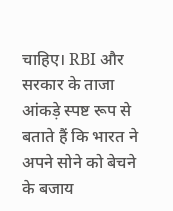चाहिए। RBI और सरकार के ताजा आंकड़े स्पष्ट रूप से बताते हैं कि भारत ने अपने सोने को बेचने के बजाय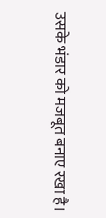उसके भंडार को मजबूत बनाए रखा है।